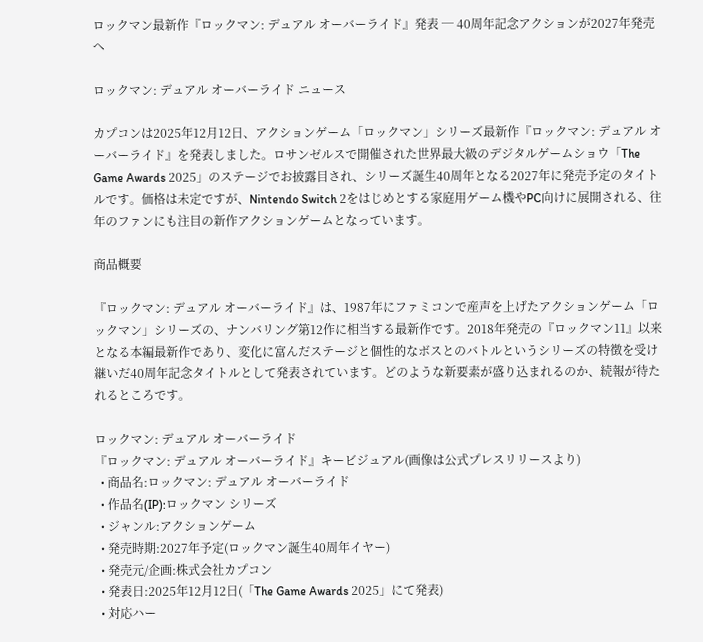ロックマン最新作『ロックマン: デュアル オーバーライド』発表 ─ 40周年記念アクションが2027年発売へ

ロックマン: デュアル オーバーライド ニュース

カプコンは2025年12月12日、アクションゲーム「ロックマン」シリーズ最新作『ロックマン: デュアル オーバーライド』を発表しました。ロサンゼルスで開催された世界最大級のデジタルゲームショウ「The Game Awards 2025」のステージでお披露目され、シリーズ誕生40周年となる2027年に発売予定のタイトルです。価格は未定ですが、Nintendo Switch 2をはじめとする家庭用ゲーム機やPC向けに展開される、往年のファンにも注目の新作アクションゲームとなっています。

商品概要

『ロックマン: デュアル オーバーライド』は、1987年にファミコンで産声を上げたアクションゲーム「ロックマン」シリーズの、ナンバリング第12作に相当する最新作です。2018年発売の『ロックマン11』以来となる本編最新作であり、変化に富んだステージと個性的なボスとのバトルというシリーズの特徴を受け継いだ40周年記念タイトルとして発表されています。どのような新要素が盛り込まれるのか、続報が待たれるところです。

ロックマン: デュアル オーバーライド
『ロックマン: デュアル オーバーライド』キービジュアル(画像は公式プレスリリースより)
  • 商品名:ロックマン: デュアル オーバーライド
  • 作品名(IP):ロックマン シリーズ
  • ジャンル:アクションゲーム
  • 発売時期:2027年予定(ロックマン誕生40周年イヤー)
  • 発売元/企画:株式会社カプコン
  • 発表日:2025年12月12日(「The Game Awards 2025」にて発表)
  • 対応ハー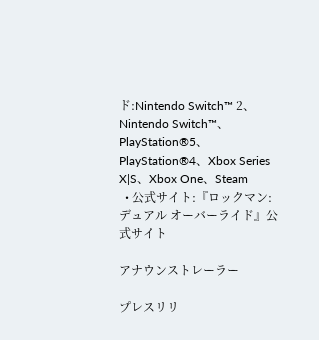ド:Nintendo Switch™ 2、Nintendo Switch™、PlayStation®5、PlayStation®4、Xbox Series X|S、Xbox One、Steam
  • 公式サイト:『ロックマン: デュアル オーバーライド』公式サイト

アナウンストレーラー

プレスリリ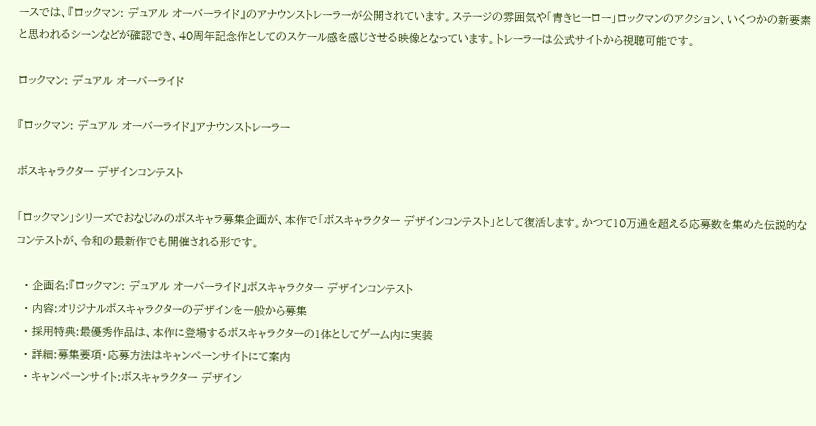ースでは、『ロックマン: デュアル オーバーライド』のアナウンストレーラーが公開されています。ステージの雰囲気や「青きヒーロー」ロックマンのアクション、いくつかの新要素と思われるシーンなどが確認でき、40周年記念作としてのスケール感を感じさせる映像となっています。トレーラーは公式サイトから視聴可能です。

ロックマン: デュアル オーバーライド

『ロックマン: デュアル オーバーライド』アナウンストレーラー

ボスキャラクター デザインコンテスト

「ロックマン」シリーズでおなじみのボスキャラ募集企画が、本作で「ボスキャラクター デザインコンテスト」として復活します。かつて10万通を超える応募数を集めた伝説的なコンテストが、令和の最新作でも開催される形です。

  • 企画名:『ロックマン: デュアル オーバーライド』ボスキャラクター デザインコンテスト
  • 内容:オリジナルボスキャラクターのデザインを一般から募集
  • 採用特典:最優秀作品は、本作に登場するボスキャラクターの1体としてゲーム内に実装
  • 詳細:募集要項・応募方法はキャンペーンサイトにて案内
  • キャンペーンサイト:ボスキャラクター デザイン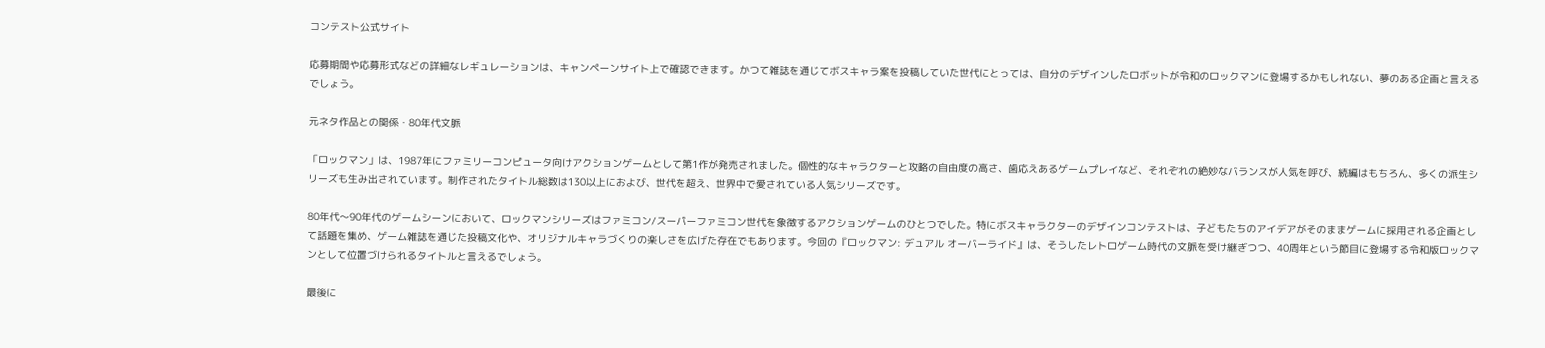コンテスト公式サイト

応募期間や応募形式などの詳細なレギュレーションは、キャンペーンサイト上で確認できます。かつて雑誌を通じてボスキャラ案を投稿していた世代にとっては、自分のデザインしたロボットが令和のロックマンに登場するかもしれない、夢のある企画と言えるでしょう。

元ネタ作品との関係・80年代文脈

「ロックマン」は、1987年にファミリーコンピュータ向けアクションゲームとして第1作が発売されました。個性的なキャラクターと攻略の自由度の高さ、歯応えあるゲームプレイなど、それぞれの絶妙なバランスが人気を呼び、続編はもちろん、多くの派生シリーズも生み出されています。制作されたタイトル総数は130以上におよび、世代を超え、世界中で愛されている人気シリーズです。

80年代〜90年代のゲームシーンにおいて、ロックマンシリーズはファミコン/スーパーファミコン世代を象徴するアクションゲームのひとつでした。特にボスキャラクターのデザインコンテストは、子どもたちのアイデアがそのままゲームに採用される企画として話題を集め、ゲーム雑誌を通じた投稿文化や、オリジナルキャラづくりの楽しさを広げた存在でもあります。今回の『ロックマン: デュアル オーバーライド』は、そうしたレトロゲーム時代の文脈を受け継ぎつつ、40周年という節目に登場する令和版ロックマンとして位置づけられるタイトルと言えるでしょう。

最後に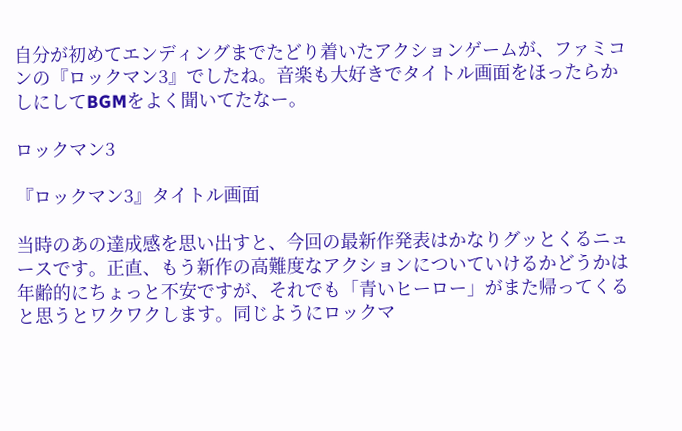自分が初めてエンディングまでたどり着いたアクションゲームが、ファミコンの『ロックマン3』でしたね。音楽も大好きでタイトル画面をほったらかしにしてBGMをよく聞いてたなー。

ロックマン3

『ロックマン3』タイトル画面

当時のあの達成感を思い出すと、今回の最新作発表はかなりグッとくるニュースです。正直、もう新作の高難度なアクションについていけるかどうかは年齢的にちょっと不安ですが、それでも「青いヒーロー」がまた帰ってくると思うとワクワクします。同じようにロックマ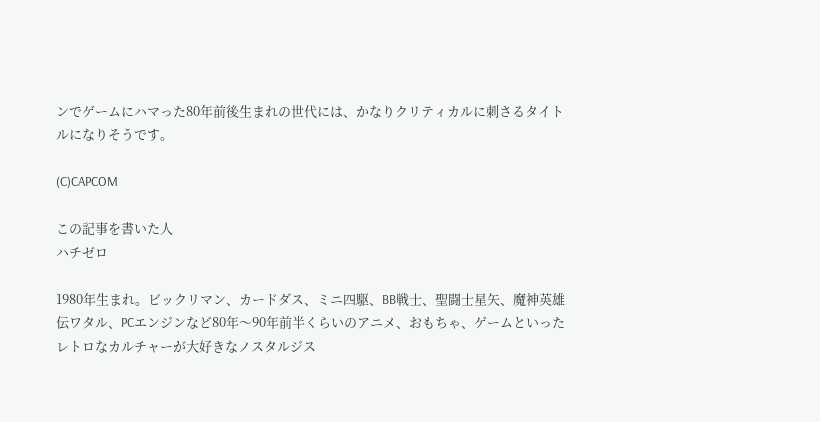ンでゲームにハマった80年前後生まれの世代には、かなりクリティカルに刺さるタイトルになりそうです。

(C)CAPCOM

この記事を書いた人
ハチゼロ

1980年生まれ。ビックリマン、カードダス、ミニ四駆、BB戦士、聖闘士星矢、魔神英雄伝ワタル、PCエンジンなど80年〜90年前半くらいのアニメ、おもちゃ、ゲームといったレトロなカルチャーが大好きなノスタルジス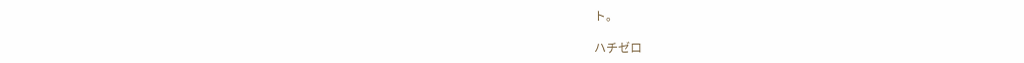ト。

ハチゼロ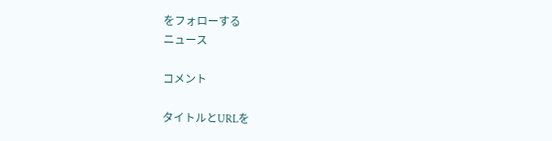をフォローする
ニュース

コメント

タイトルとURLを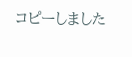コピーしました